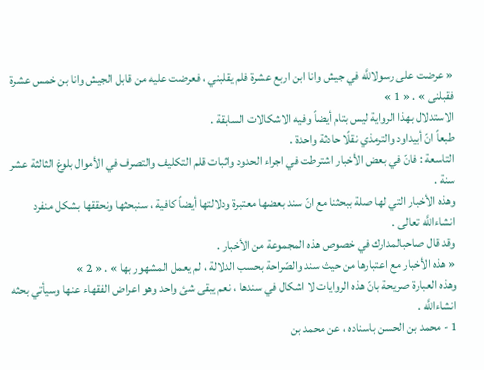« عرضت على رسولاللَّه في جيش وانا ابن اربع عشرة فلم يقلبني ، فعرضت عليه من قابل الجيش وانا بن خمس عشرة فقبلنى » . « 1 »
الاستدلال بهذا الرواية ليس بتام أيضاً وفيه الاشكالات السابقة .
طبعاً انّ أبيداود والترمذي نقلًا حادثة واحدة .
التاسعة : فانّ في بعض الأخبار اشترطت في اجراء الحدود واثبات قلم التكليف والتصرف في الأموال بلوغ الثالثة عشر سنة .
وهذه الأخبار التي لها صلة ببحثنا مع انّ سند بعضها معتبرة ودلالتها أيضاً كافية ، سنبحثها ونحققها بشكل منفرد انشاءاللَّه تعالى .
وقد قال صاحبالمدارك في خصوص هذه المجموعة من الأخبار .
« هذه الأخبار مع اعتبارها من حيث سند والصّراحة بحسب الدلالة ، لم يعمل المشهور بها » . « 2 »
وهذه العبارة صريحة بانّ هذه الروايات لا اشكال في سندها ، نعم يبقى شئ واحد وهو اعراض الفقهاء عنها وسيأتي بحثه انشاءاللَّه .
1 - محمد بن الحسن باسناده ، عن محمد بن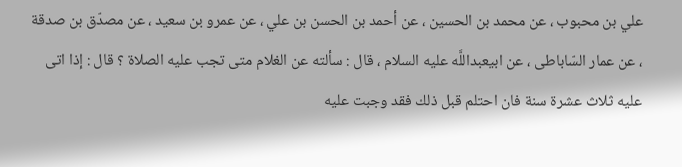علي بن محبوب ، عن محمد بن الحسين ، عن أحمد بن الحسن بن علي ، عن عمرو بن سعيد ، عن مصدّق بن صدقة ، عن عمار السّاباطى ، عن ابيعبداللَّه عليه السلام ، قال : سألته عن الغلام متى تجب عليه الصلاة ؟ قال : إذا اتى عليه ثلاث عشرة سنة فان احتلم قبل ذلك فقد وجبت عليه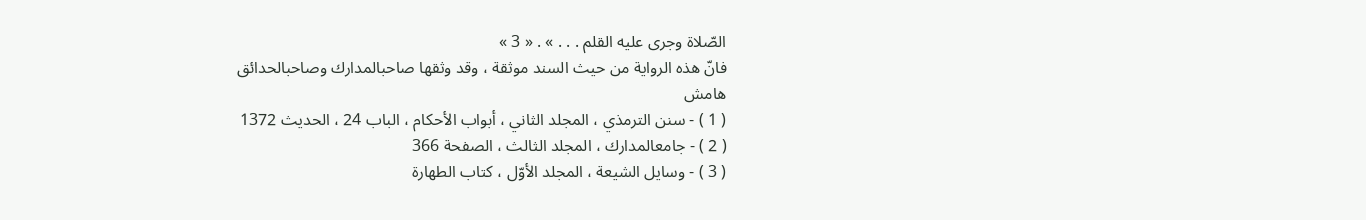الصّلاة وجرى عليه القلم . . . » . « 3 »
فانّ هذه الرواية من حيث السند موثقة ، وقد وثقها صاحبالمدارك وصاحبالحدائق
هامش
( 1 ) - سنن الترمذي ، المجلد الثاني ، أبواب الأحكام ، الباب 24 ، الحديث 1372
( 2 ) - جامعالمدارك ، المجلد الثالث ، الصفحة 366
( 3 ) - وسايل الشيعة ، المجلد الأوّل ، كتاب الطهارة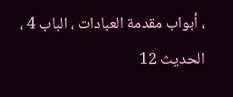، أبواب مقدمة العبادات ، الباب 4 ، الحديث 12